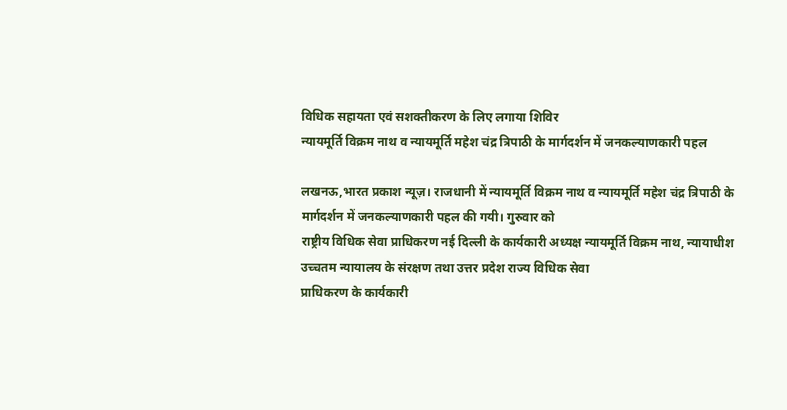विधिक सहायता एवं सशक्तीकरण के लिए लगाया शिविर
न्यायमूर्ति विक्रम नाथ व न्यायमूर्ति महेश चंद्र त्रिपाठी के मार्गदर्शन में जनकल्याणकारी पहल

लखनऊ,भारत प्रकाश न्यूज़। राजधानी में न्यायमूर्ति विक्रम नाथ व न्यायमूर्ति महेश चंद्र त्रिपाठी के मार्गदर्शन में जनकल्याणकारी पहल की गयी। गुरुवार को
राष्ट्रीय विधिक सेवा प्राधिकरण नई दिल्ली के कार्यकारी अध्यक्ष न्यायमूर्ति विक्रम नाथ, न्यायाधीश उच्चतम न्यायालय के संरक्षण तथा उत्तर प्रदेश राज्य विधिक सेवा
प्राधिकरण के कार्यकारी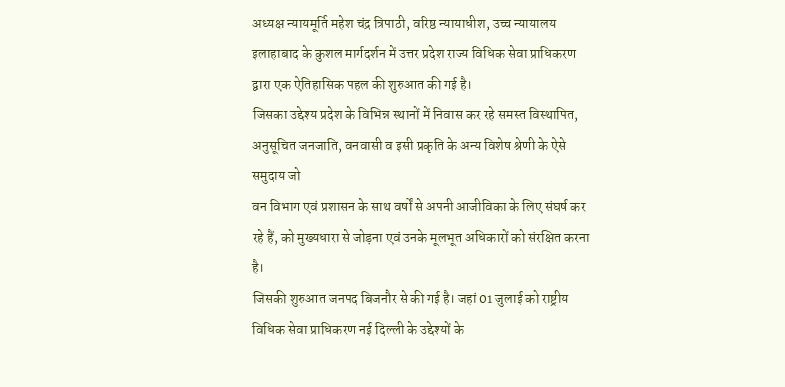अध्यक्ष न्यायमूर्ति महेश चंद्र त्रिपाठी, वरिष्ठ न्यायाधीश, उच्च न्यायालय इलाहाबाद के कुशल मार्गदर्शन में उत्तर प्रदेश राज्य विधिक सेवा प्राधिकरण द्वारा एक ऐतिहासिक पहल की शुरुआत की गई है।
जिसका उद्देश्य प्रदेश के विभिन्न स्थानों में निवास कर रहे समस्त विस्थापित, अनुसूचित जनजाति, वनवासी व इसी प्रकृति के अन्य विशेष श्रेणी के ऐसे समुदाय जो
वन विभाग एवं प्रशासन के साथ वर्षों से अपनी आजीविका के लिए संघर्ष कर रहे हैं, को मुख्यधारा से जोड़ना एवं उनके मूलभूत अधिकारों को संरक्षित करना है।
जिसकी शुरुआत जनपद बिजनौर से की गई है। जहां 01 जुलाई को राष्ट्रीय विधिक सेवा प्राधिकरण नई दिल्ली के उद्देश्यों के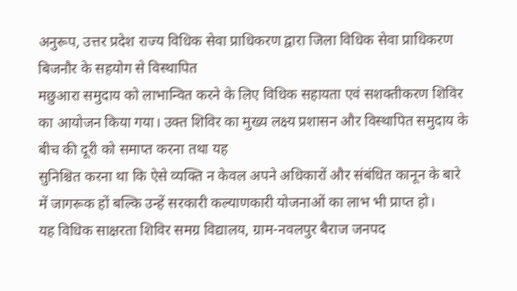अनुरूप, उत्तर प्रदेश राज्य विधिक सेवा प्राधिकरण द्वारा जिला विधिक सेवा प्राधिकरण बिजनौर के सहयोग से विस्थापित
मछुआरा समुदाय को लाभान्वित करने के लिए विधिक सहायता एवं सशक्तीकरण शिविर का आयोजन किया गया। उक्त शिविर का मुख्य लक्ष्य प्रशासन और विस्थापित समुदाय के बीच की दूरी को समाप्त करना तथा यह
सुनिश्चित करना था कि ऐसे व्यक्ति न केवल अपने अधिकारों और संबंधित कानून के बारे में जागरूक हों बल्कि उन्हें सरकारी कल्याणकारी योजनाओं का लाभ भी प्राप्त हो।
यह विधिक साक्षरता शिविर समग्र विद्यालय, ग्राम-नवलपुर बैराज जनपद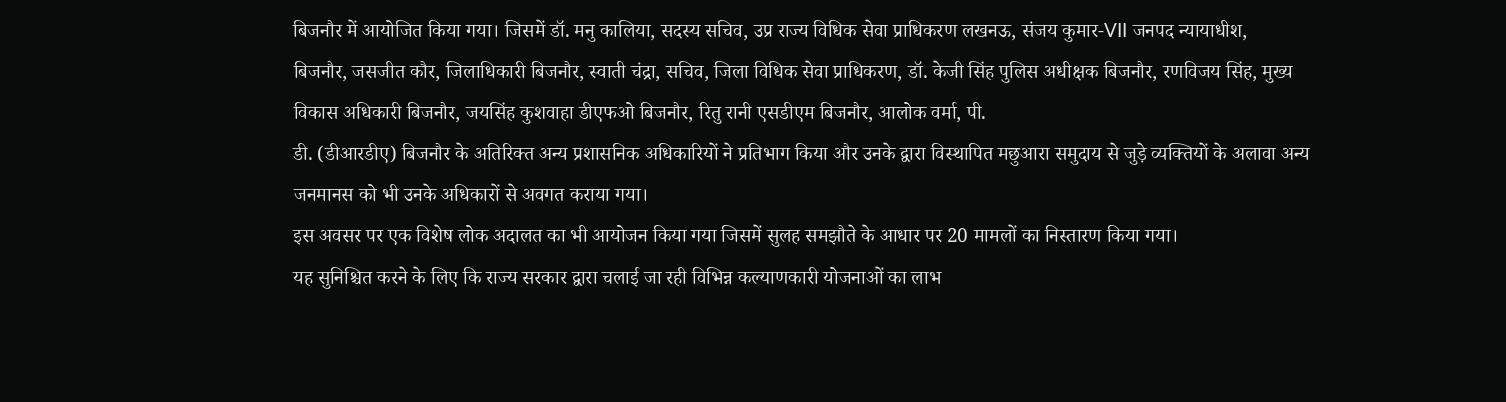बिजनौर में आयोजित किया गया। जिसमें डॉ. मनु कालिया, सदस्य सचिव, उप्र राज्य विधिक सेवा प्राधिकरण लखनऊ, संजय कुमार-VII जनपद न्यायाधीश,
बिजनौर, जसजीत कौर, जिलाधिकारी बिजनौर, स्वाती चंद्रा, सचिव, जिला विधिक सेवा प्राधिकरण, डॉ. केजी सिंह पुलिस अधीक्षक बिजनौर, रणविजय सिंह, मुख्य विकास अधिकारी बिजनौर, जयसिंह कुशवाहा डीएफओ बिजनौर, रितु रानी एसडीएम बिजनौर, आलोक वर्मा, पी.
डी. (डीआरडीए) बिजनौर के अतिरिक्त अन्य प्रशासनिक अधिकारियों ने प्रतिभाग किया और उनके द्वारा विस्थापित मछुआरा समुदाय से जुड़े व्यक्तियों के अलावा अन्य जनमानस को भी उनके अधिकारों से अवगत कराया गया।
इस अवसर पर एक विशेष लोक अदालत का भी आयोजन किया गया जिसमें सुलह समझौते के आधार पर 20 मामलों का निस्तारण किया गया।
यह सुनिश्चित करने के लिए कि राज्य सरकार द्वारा चलाई जा रही विभिन्न कल्याणकारी योजनाओं का लाभ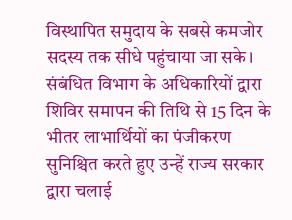विस्थापित समुदाय के सबसे कमजोर सदस्य तक सीधे पहुंचाया जा सके। संबंधित विभाग के अधिकारियों द्वारा
शिविर समापन की तिथि से 15 दिन के भीतर लाभार्थियों का पंजीकरण सुनिश्चित करते हुए उन्हें राज्य सरकार द्वारा चलाई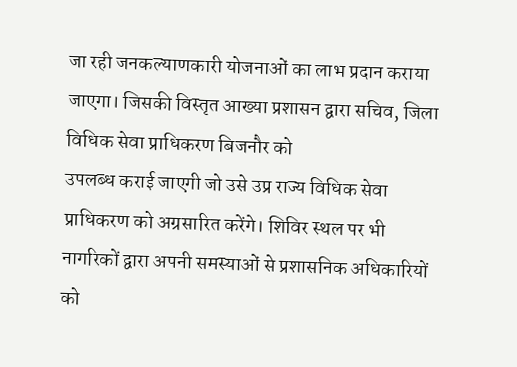जा रही जनकल्याणकारी योजनाओं का लाभ प्रदान कराया जाएगा। जिसकी विस्तृत आख्या प्रशासन द्वारा सचिव, जिला विधिक सेवा प्राधिकरण बिजनौर को
उपलब्ध कराई जाएगी जो उसे उप्र राज्य विधिक सेवा प्राधिकरण को अग्रसारित करेंगे। शिविर स्थल पर भी नागरिकों द्वारा अपनी समस्याओं से प्रशासनिक अधिकारियों को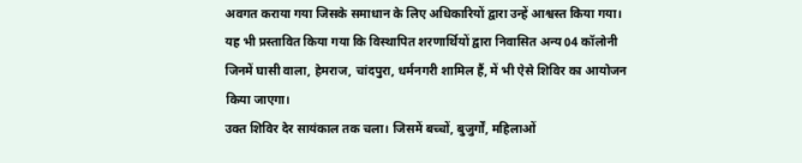अवगत कराया गया जिसके समाधान के लिए अधिकारियों द्वारा उन्हें आश्वस्त किया गया।
यह भी प्रस्तावित किया गया कि विस्थापित शरणार्थियों द्वारा निवासित अन्य 04 कॉलोनी जिनमें घासी वाला, हेमराज, चांदपुरा, धर्मनगरी शामिल हैं, में भी ऐसे शिविर का आयोजन किया जाएगा।
उक्त शिविर देर सायंकाल तक चला। जिसमें बच्चों, बुजुर्गों, महिलाओं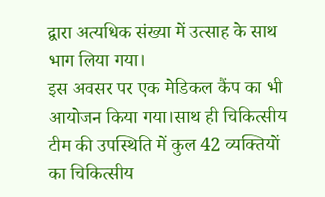द्वारा अत्यधिक संख्या में उत्साह के साथ भाग लिया गया।
इस अवसर पर एक मेडिकल कैंप का भी आयोजन किया गया।साथ ही चिकित्सीय टीम की उपस्थिति में कुल 42 व्यक्तियों का चिकित्सीय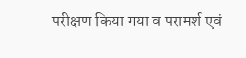परीक्षण किया गया व परामर्श एवं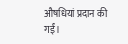औषधियां प्रदान की गईं।